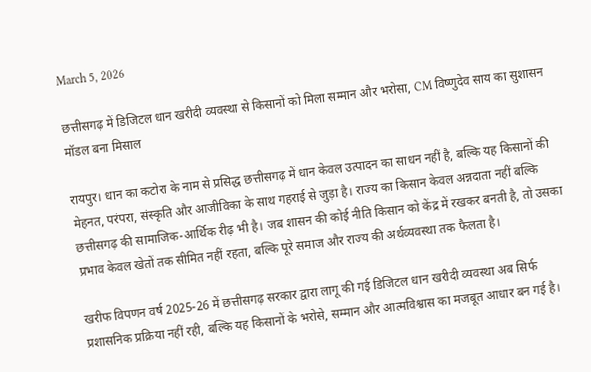March 5, 2026

छत्तीसगढ़ में डिजिटल धान खरीदी व्यवस्था से किसानों को मिला सम्मान और भरोसा, CM विष्णुदेव साय का सुशासन मॉडल बना मिसाल

रायपुर। धान का कटोरा के नाम से प्रसिद्ध छत्तीसगढ़ में धान केवल उत्पादन का साधन नहीं है, बल्कि यह किसानों की मेहनत, परंपरा, संस्कृति और आजीविका के साथ गहराई से जुड़ा है। राज्य का किसान केवल अन्नदाता नहीं बल्कि छत्तीसगढ़ की सामाजिक-आर्थिक रीढ़ भी है। जब शासन की कोई नीति किसान को केंद्र में रखकर बनती है, तो उसका प्रभाव केवल खेतों तक सीमित नहीं रहता, बल्कि पूरे समाज और राज्य की अर्थव्यवस्था तक फैलता है।

खरीफ विपणन वर्ष 2025-26 में छत्तीसगढ़ सरकार द्वारा लागू की गई डिजिटल धान खरीदी व्यवस्था अब सिर्फ प्रशासनिक प्रक्रिया नहीं रही, बल्कि यह किसानों के भरोसे, सम्मान और आत्मविश्वास का मजबूत आधार बन गई है।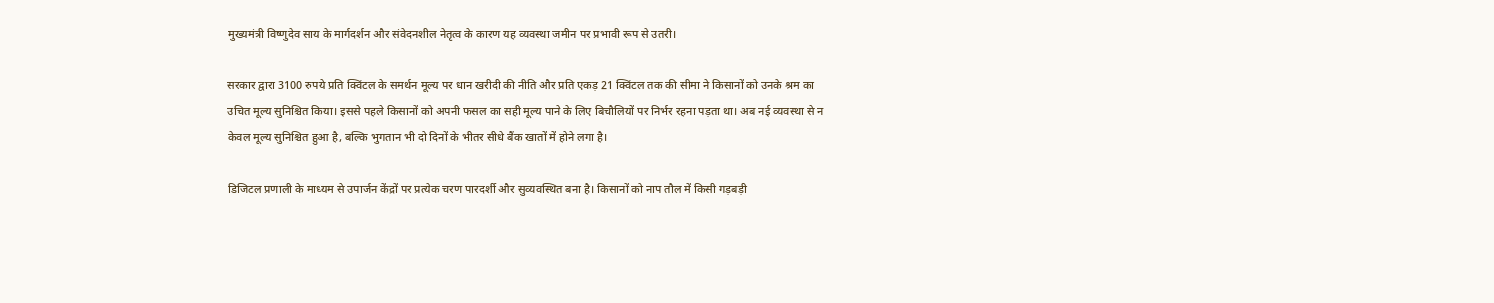मुख्यमंत्री विष्णुदेव साय के मार्गदर्शन और संवेदनशील नेतृत्व के कारण यह व्यवस्था जमीन पर प्रभावी रूप से उतरी।

सरकार द्वारा 3100 रुपये प्रति क्विंटल के समर्थन मूल्य पर धान खरीदी की नीति और प्रति एकड़ 21 क्विंटल तक की सीमा ने किसानों को उनके श्रम का उचित मूल्य सुनिश्चित किया। इससे पहले किसानों को अपनी फसल का सही मूल्य पाने के लिए बिचौलियों पर निर्भर रहना पड़ता था। अब नई व्यवस्था से न केवल मूल्य सुनिश्चित हुआ है, बल्कि भुगतान भी दो दिनों के भीतर सीधे बैंक खातों में होने लगा है।

डिजिटल प्रणाली के माध्यम से उपार्जन केंद्रों पर प्रत्येक चरण पारदर्शी और सुव्यवस्थित बना है। किसानों को नाप तौल में किसी गड़बड़ी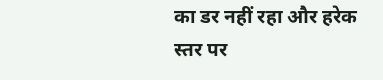का डर नहीं रहा और हरेक स्तर पर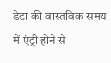डेटा की वास्तविक समय में एंट्री होने से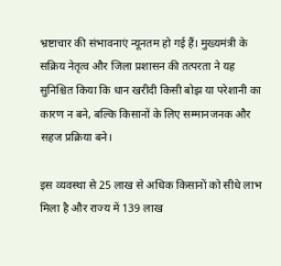भ्रष्टाचार की संभावनाएं न्यूनतम हो गई हैं। मुख्यमंत्री के सक्रिय नेतृत्व और जिला प्रशासन की तत्परता ने यह सुनिश्चित किया कि धान खरीदी किसी बोझ या परेशानी का कारण न बने, बल्कि किसानों के लिए सम्मानजनक और सहज प्रक्रिया बने।

इस व्यवस्था से 25 लाख से अधिक किसानों को सीधे लाभ मिला है और राज्य में 139 लाख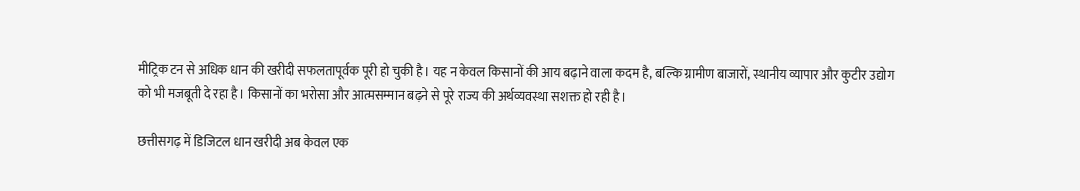मीट्रिक टन से अधिक धान की खरीदी सफलतापूर्वक पूरी हो चुकी है। यह न केवल किसानों की आय बढ़ाने वाला कदम है, बल्कि ग्रामीण बाजारों, स्थानीय व्यापार और कुटीर उद्योग को भी मजबूती दे रहा है। किसानों का भरोसा और आत्मसम्मान बढ़ने से पूरे राज्य की अर्थव्यवस्था सशक्त हो रही है।

छत्तीसगढ़ में डिजिटल धान खरीदी अब केवल एक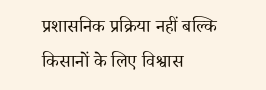प्रशासनिक प्रक्रिया नहीं बल्कि किसानों के लिए विश्वास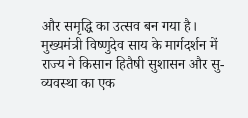और समृद्धि का उत्सव बन गया है। मुख्यमंत्री विष्णुदेव साय के मार्गदर्शन में राज्य ने किसान हितैषी सुशासन और सु-व्यवस्था का एक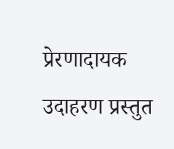प्रेरणादायक उदाहरण प्रस्तुत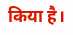किया है।